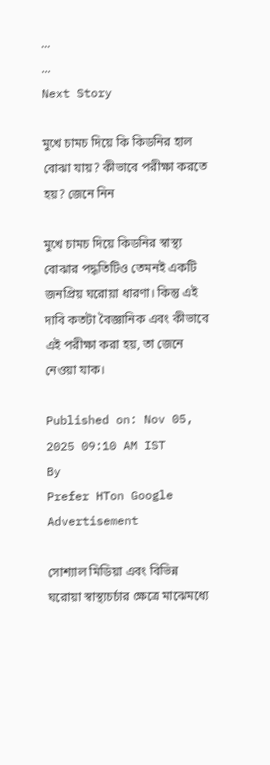...
...
Next Story

মুখে চামচ দিয়ে কি কিডনির হাল বোঝা যায়? কীভাবে পরীক্ষা করতে হয়? জেনে নিন

মুখে চামচ দিয়ে কিডনির স্বাস্থ্য বোঝার পদ্ধতিটিও তেমনই একটি জনপ্রিয় ঘরোয়া ধারণা। কিন্তু এই দাবি কতটা বৈজ্ঞানিক এবং কীভাবে এই পরীক্ষা করা হয়, তা জেনে নেওয়া যাক।

Published on: Nov 05, 2025 09:10 AM IST
By
Prefer HTon Google
Advertisement

সোশ্যাল মিডিয়া এবং বিভিন্ন ঘরোয়া স্বাস্থ্যচর্চার ক্ষেত্রে মাঝেমধ্যে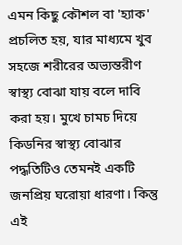এমন কিছু কৌশল বা 'হ্যাক' প্রচলিত হয়, যার মাধ্যমে খুব সহজে শরীরের অভ্যন্তরীণ স্বাস্থ্য বোঝা যায় বলে দাবি করা হয়। মুখে চামচ দিয়ে কিডনির স্বাস্থ্য বোঝার পদ্ধতিটিও তেমনই একটি জনপ্রিয় ঘরোয়া ধারণা। কিন্তু এই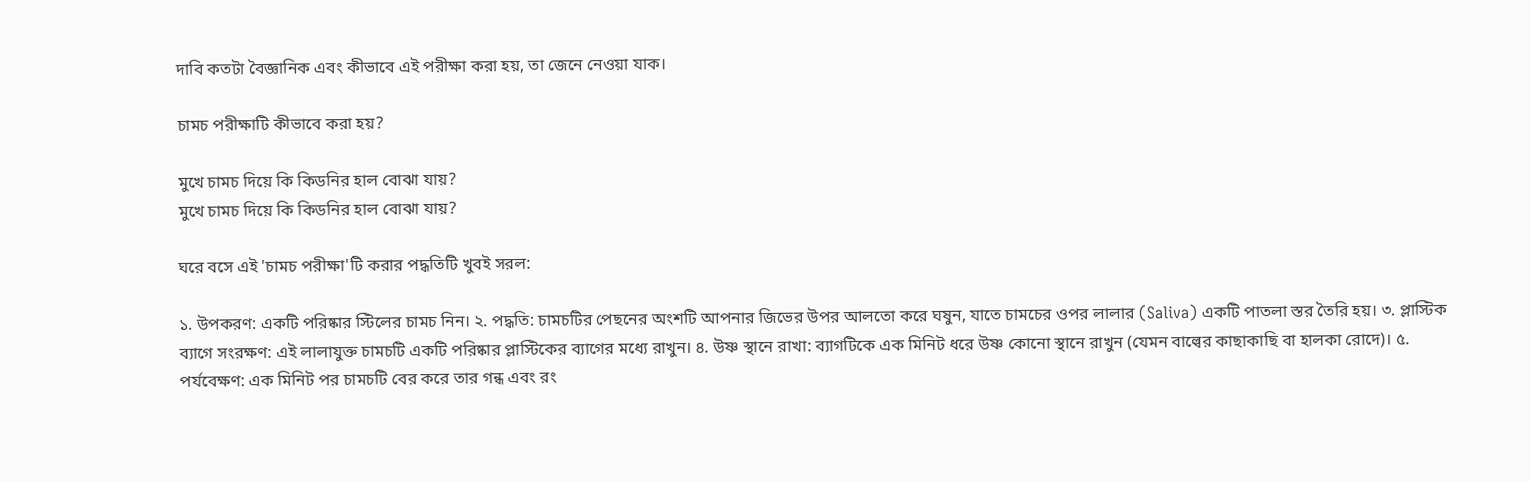দাবি কতটা বৈজ্ঞানিক এবং কীভাবে এই পরীক্ষা করা হয়, তা জেনে নেওয়া যাক।

চামচ পরীক্ষাটি কীভাবে করা হয়?

মুখে চামচ দিয়ে কি কিডনির হাল বোঝা যায়?
মুখে চামচ দিয়ে কি কিডনির হাল বোঝা যায়?

ঘরে বসে এই 'চামচ পরীক্ষা'টি করার পদ্ধতিটি খুবই সরল:

১. উপকরণ: একটি পরিষ্কার স্টিলের চামচ নিন। ২. পদ্ধতি: চামচটির পেছনের অংশটি আপনার জিভের উপর আলতো করে ঘষুন, যাতে চামচের ওপর লালার (Saliva) একটি পাতলা স্তর তৈরি হয়। ৩. প্লাস্টিক ব্যাগে সংরক্ষণ: এই লালাযুক্ত চামচটি একটি পরিষ্কার প্লাস্টিকের ব্যাগের মধ্যে রাখুন। ৪. উষ্ণ স্থানে রাখা: ব্যাগটিকে এক মিনিট ধরে উষ্ণ কোনো স্থানে রাখুন (যেমন বাল্বের কাছাকাছি বা হালকা রোদে)। ৫. পর্যবেক্ষণ: এক মিনিট পর চামচটি বের করে তার গন্ধ এবং রং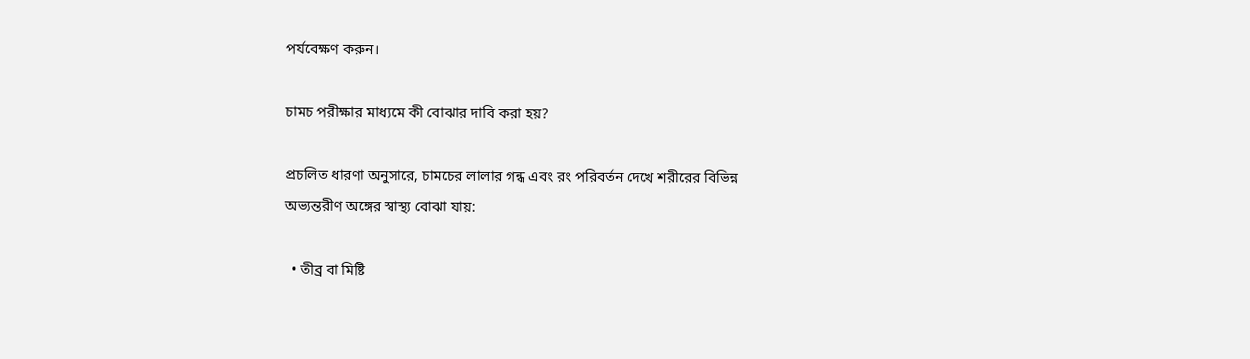পর্যবেক্ষণ করুন।

চামচ পরীক্ষার মাধ্যমে কী বোঝার দাবি করা হয়?

প্রচলিত ধারণা অনুসারে, চামচের লালার গন্ধ এবং রং পরিবর্তন দেখে শরীরের বিভিন্ন অভ্যন্তরীণ অঙ্গের স্বাস্থ্য বোঝা যায়:

  • তীব্র বা মিষ্টি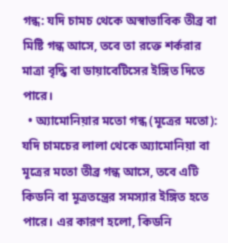গন্ধ: যদি চামচ থেকে অস্বাভাবিক তীব্র বা মিষ্টি গন্ধ আসে, তবে তা রক্তে শর্করার মাত্রা বৃদ্ধি বা ডায়াবেটিসের ইঙ্গিত দিতে পারে।
  • অ্যামোনিয়ার মতো গন্ধ (মূত্রের মতো): যদি চামচের লালা থেকে অ্যামোনিয়া বা মূত্রের মতো তীব্র গন্ধ আসে, তবে এটি কিডনি বা মূত্রতন্ত্রের সমস্যার ইঙ্গিত হতে পারে। এর কারণ হলো, কিডনি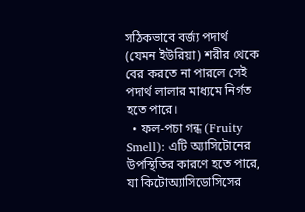সঠিকভাবে বর্জ্য পদার্থ (যেমন ইউরিয়া) শরীর থেকে বের করতে না পারলে সেই পদার্থ লালার মাধ্যমে নির্গত হতে পারে।
  • ফল-পচা গন্ধ (Fruity Smell): এটি অ্যাসিটোনের উপস্থিতির কারণে হতে পারে, যা কিটোঅ্যাসিডোসিসের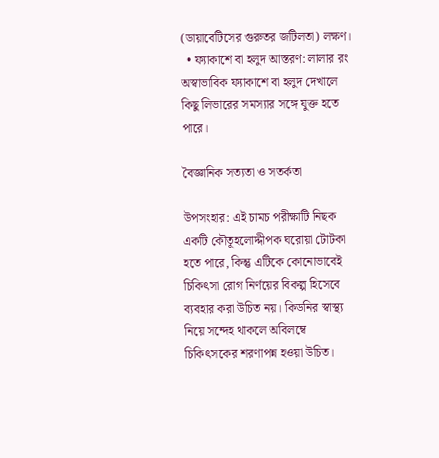(ডায়াবেটিসের গুরুতর জটিলতা) লক্ষণ।
  • ফ্যাকাশে বা হলুদ আস্তরণ: লালার রং অস্বাভাবিক ফ্যাকাশে বা হলুদ দেখালে কিছু লিভারের সমস্যার সঙ্গে যুক্ত হতে পারে।

বৈজ্ঞানিক সত্যতা ও সতর্কতা

উপসংহার: এই চামচ পরীক্ষাটি নিছক একটি কৌতূহলোদ্দীপক ঘরোয়া টোটকা হতে পারে, কিন্তু এটিকে কোনোভাবেই চিকিৎসা রোগ নির্ণয়ের বিকল্প হিসেবে ব্যবহার করা উচিত নয়। কিডনির স্বাস্থ্য নিয়ে সন্দেহ থাকলে অবিলম্বে চিকিৎসকের শরণাপন্ন হওয়া উচিত।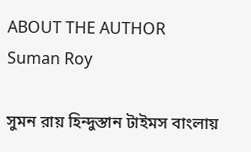ABOUT THE AUTHOR
Suman Roy

সুমন রায় হিন্দুস্তান টাইমস বাংলায়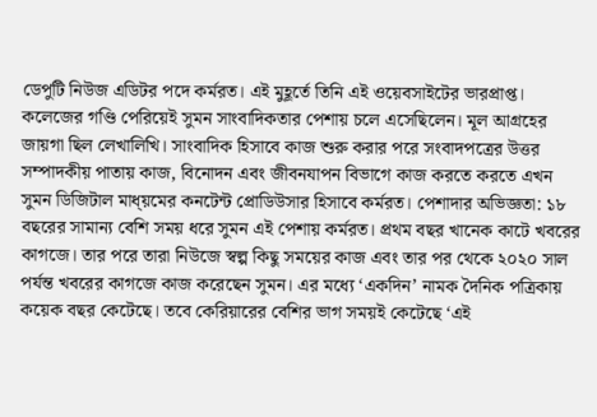ডেপুটি নিউজ এডিটর পদে কর্মরত। এই মুহূর্তে তিনি এই ওয়েবসাইটের ভারপ্রাপ্ত। কলেজের গণ্ডি পেরিয়েই সুমন সাংবাদিকতার পেশায় চলে এসেছিলেন। মূল আগ্রহের জায়গা ছিল লেখালিখি। সাংবাদিক হিসাবে কাজ শুরু করার পরে সংবাদপত্রের উত্তর সম্পাদকীয় পাতায় কাজ, বিনোদন এবং জীবনযাপন বিভাগে কাজ করতে করতে এখন সুমন ডিজিটাল মাধ্য়মের কনটেন্ট প্রোডিউসার হিসাবে কর্মরত। পেশাদার অভিজ্ঞতা: ১৮ বছরের সামান্য বেশি সময় ধরে সুমন এই পেশায় কর্মরত। প্রথম বছর খানেক কাটে খবরের কাগজে। তার পরে তারা নিউজে স্বল্প কিছু সময়ের কাজ এবং তার পর থেকে ২০২০ সাল পর্যন্ত খবরের কাগজে কাজ করেছেন সুমন। এর মধ্যে ‘একদিন’ নামক দৈনিক পত্রিকায় কয়েক বছর কেটেছে। তবে কেরিয়ারের বেশির ভাগ সময়ই কেটেছে ‘এই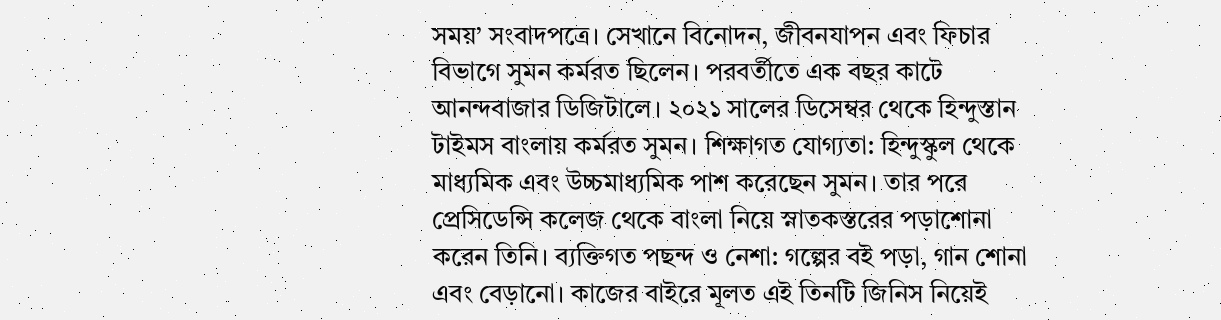সময়’ সংবাদপত্রে। সেখানে বিনোদন, জীবনযাপন এবং ফিচার বিভাগে সুমন কর্মরত ছিলেন। পরবর্তীতে এক বছর কাটে আনন্দবাজার ডিজিটালে। ২০২১ সালের ডিসেম্বর থেকে হিন্দুস্তান টাইমস বাংলায় কর্মরত সুমন। শিক্ষাগত যোগ্যতা: হিন্দুস্কুল থেকে মাধ্যমিক এবং উচ্চমাধ্যমিক পাশ করেছেন সুমন। তার পরে প্রেসিডেন্সি কলেজ থেকে বাংলা নিয়ে স্নাতকস্তরের পড়াশোনা করেন তিনি। ব্যক্তিগত পছন্দ ও নেশা: গল্পের বই পড়া, গান শোনা এবং বেড়ানো। কাজের বাইরে মূলত এই তিনটি জিনিস নিয়েই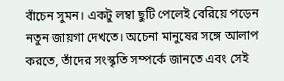বাঁচেন সুমন। একটু লম্বা ছুটি পেলেই বেরিয়ে পড়েন নতুন জায়গা দেখতে। অচেনা মানুষের সঙ্গে আলাপ করতে, তাঁদের সংস্কৃতি সম্পর্কে জানতে এবং সেই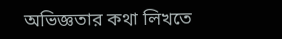অভিজ্ঞতার কথা লিখতে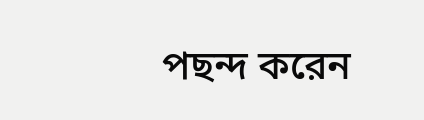পছন্দ করেন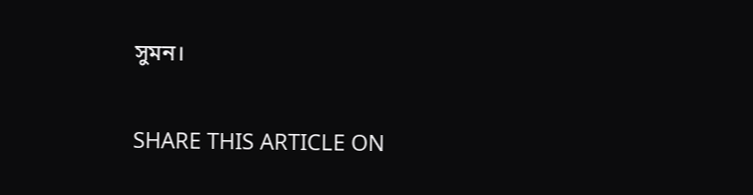সুমন।

SHARE THIS ARTICLE ON